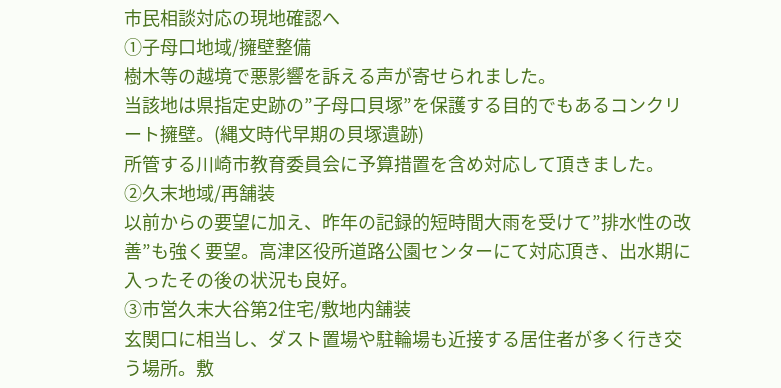市民相談対応の現地確認へ
①子母口地域/擁壁整備
樹木等の越境で悪影響を訴える声が寄せられました。
当該地は県指定史跡の”子母口貝塚”を保護する目的でもあるコンクリート擁壁。(縄文時代早期の貝塚遺跡)
所管する川崎市教育委員会に予算措置を含め対応して頂きました。
②久末地域/再舗装
以前からの要望に加え、昨年の記録的短時間大雨を受けて”排水性の改善”も強く要望。高津区役所道路公園センターにて対応頂き、出水期に入ったその後の状況も良好。
③市営久末大谷第2住宅/敷地内舗装
玄関口に相当し、ダスト置場や駐輪場も近接する居住者が多く行き交う場所。敷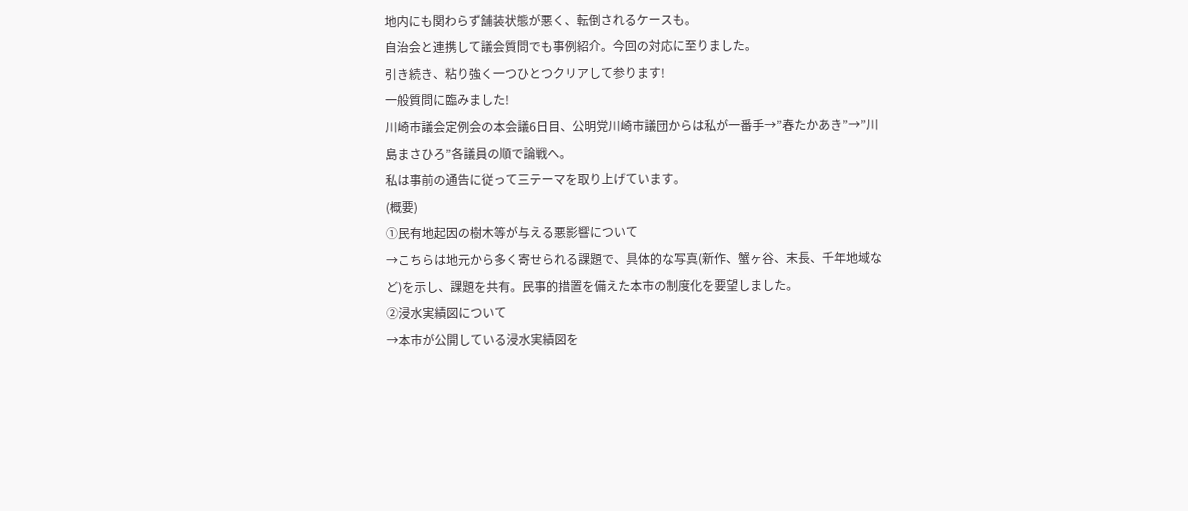地内にも関わらず舗装状態が悪く、転倒されるケースも。
自治会と連携して議会質問でも事例紹介。今回の対応に至りました。
引き続き、粘り強く一つひとつクリアして参ります!
一般質問に臨みました!
川崎市議会定例会の本会議6日目、公明党川崎市議団からは私が一番手→”春たかあき”→”川島まさひろ”各議員の順で論戦へ。
私は事前の通告に従って三テーマを取り上げています。
(概要)
①民有地起因の樹木等が与える悪影響について
→こちらは地元から多く寄せられる課題で、具体的な写真(新作、蟹ヶ谷、末長、千年地域など)を示し、課題を共有。民事的措置を備えた本市の制度化を要望しました。
②浸水実績図について
→本市が公開している浸水実績図を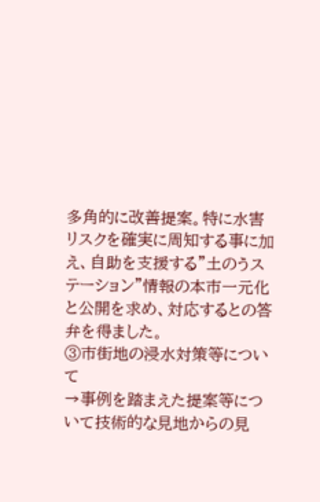多角的に改善提案。特に水害リスクを確実に周知する事に加え、自助を支援する”土のうステーション”情報の本市一元化と公開を求め、対応するとの答弁を得ました。
③市街地の浸水対策等について
→事例を踏まえた提案等について技術的な見地からの見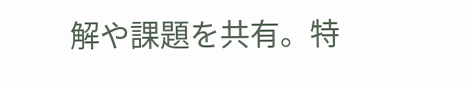解や課題を共有。特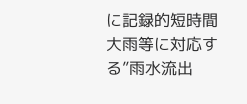に記録的短時間大雨等に対応する”雨水流出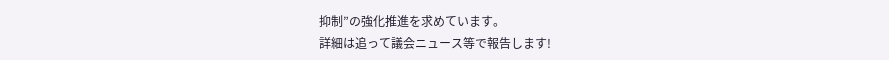抑制”の強化推進を求めています。
詳細は追って議会ニュース等で報告します!